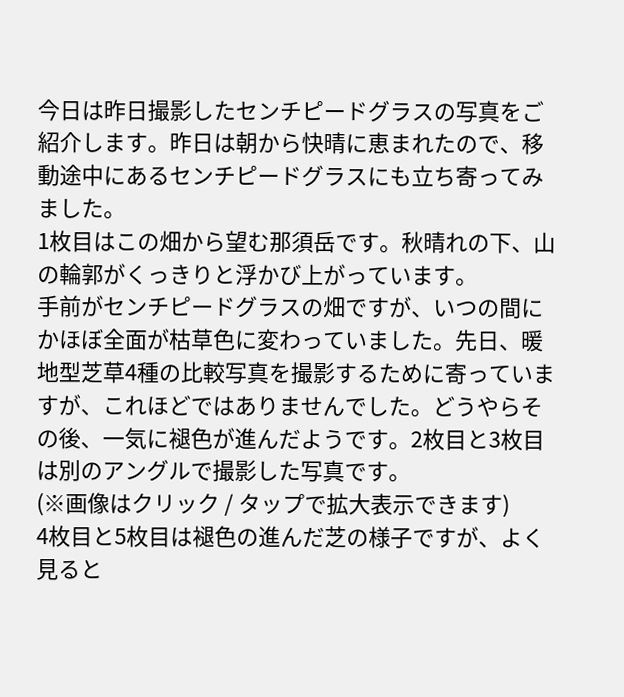今日は昨日撮影したセンチピードグラスの写真をご紹介します。昨日は朝から快晴に恵まれたので、移動途中にあるセンチピードグラスにも立ち寄ってみました。
1枚目はこの畑から望む那須岳です。秋晴れの下、山の輪郭がくっきりと浮かび上がっています。
手前がセンチピードグラスの畑ですが、いつの間にかほぼ全面が枯草色に変わっていました。先日、暖地型芝草4種の比較写真を撮影するために寄っていますが、これほどではありませんでした。どうやらその後、一気に褪色が進んだようです。2枚目と3枚目は別のアングルで撮影した写真です。
(※画像はクリック / タップで拡大表示できます)
4枚目と5枚目は褪色の進んだ芝の様子ですが、よく見ると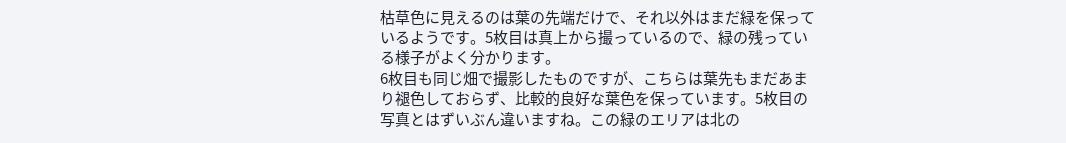枯草色に見えるのは葉の先端だけで、それ以外はまだ緑を保っているようです。5枚目は真上から撮っているので、緑の残っている様子がよく分かります。
6枚目も同じ畑で撮影したものですが、こちらは葉先もまだあまり褪色しておらず、比較的良好な葉色を保っています。5枚目の写真とはずいぶん違いますね。この緑のエリアは北の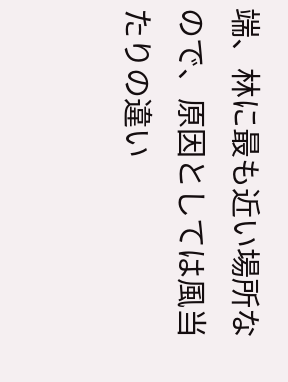端、林に最も近い場所なので、原因としては風当たりの違い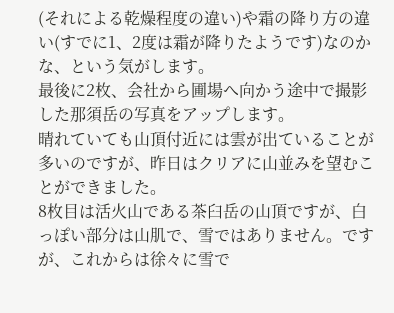(それによる乾燥程度の違い)や霜の降り方の違い(すでに1、2度は霜が降りたようです)なのかな、という気がします。
最後に2枚、会社から圃場へ向かう途中で撮影した那須岳の写真をアップします。
晴れていても山頂付近には雲が出ていることが多いのですが、昨日はクリアに山並みを望むことができました。
8枚目は活火山である茶臼岳の山頂ですが、白っぽい部分は山肌で、雪ではありません。ですが、これからは徐々に雪で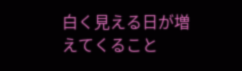白く見える日が増えてくること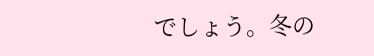でしょう。冬の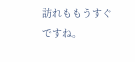訪れももうすぐですね。